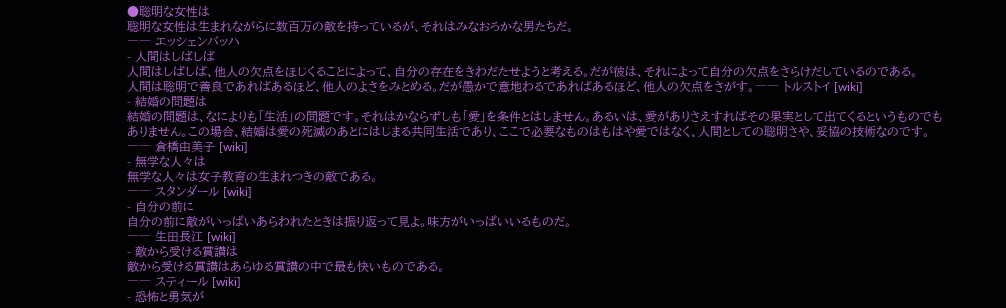●聡明な女性は
聡明な女性は生まれながらに数百万の敵を持っているが、それはみなおろかな男たちだ。
―― エッシェンバッハ
- 人間はしばしば
人間はしばしば、他人の欠点をほじくることによって、自分の存在をきわだたせようと考える。だが彼は、それによって自分の欠点をさらけだしているのである。
人間は聡明で善良であればあるほど、他人のよさをみとめる。だが愚かで意地わるであればあるほど、他人の欠点をさがす。―― トルストイ [wiki]
- 結婚の問題は
結婚の問題は、なによりも「生活」の問題です。それはかならずしも「愛」を条件とはしません。あるいは、愛がありさえすればその果実として出てくるというものでもありません。この場合、結婚は愛の死滅のあとにはじまる共同生活であり、ここで必要なものはもはや愛ではなく、人間としての聡明さや、妥協の技術なのです。
―― 倉橋由美子 [wiki]
- 無学な人々は
無学な人々は女子教育の生まれつきの敵である。
―― スタンダール [wiki]
- 自分の前に
自分の前に敵がいっぱいあらわれたときは振り返って見よ。味方がいっぱいいるものだ。
―― 生田長江 [wiki]
- 敵から受ける賞讃は
敵から受ける賞讃はあらゆる賞讃の中で最も快いものである。
―― スティール [wiki]
- 恐怖と勇気が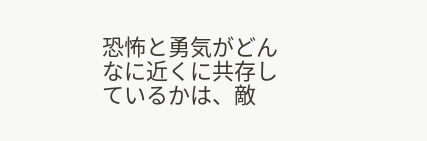恐怖と勇気がどんなに近くに共存しているかは、敵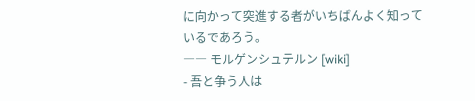に向かって突進する者がいちばんよく知っているであろう。
―― モルゲンシュテルン [wiki]
- 吾と争う人は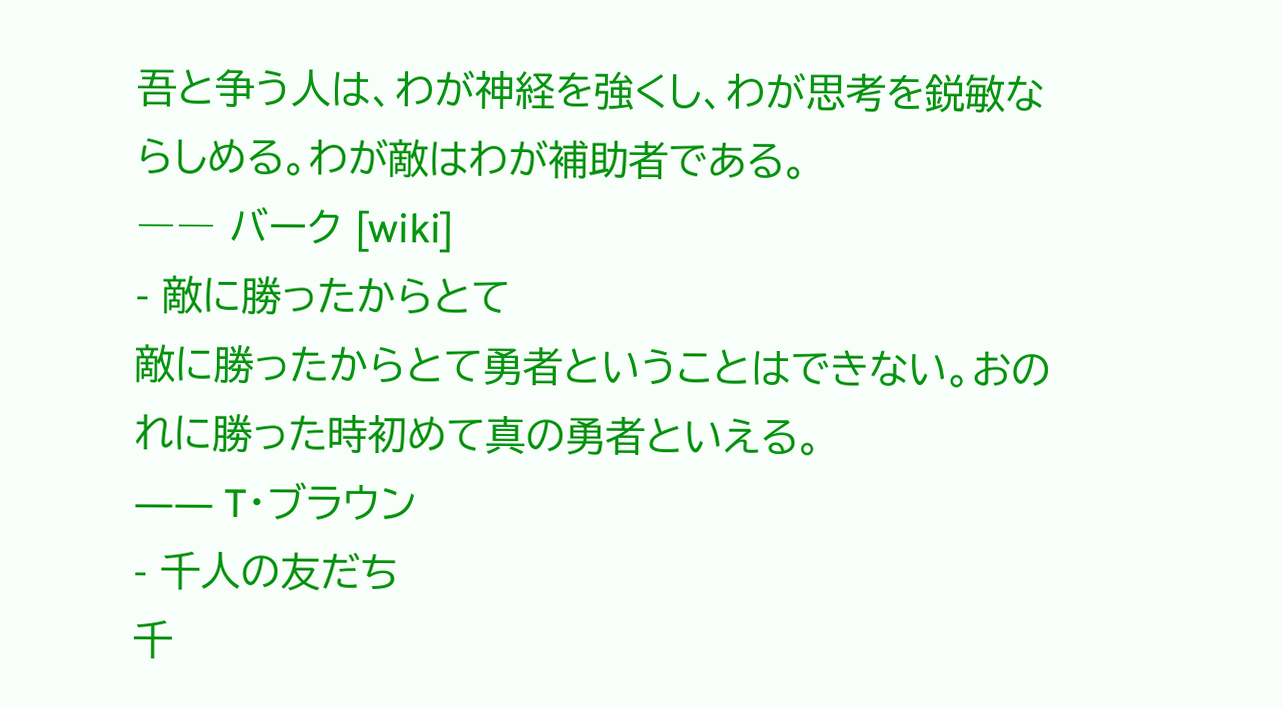吾と争う人は、わが神経を強くし、わが思考を鋭敏ならしめる。わが敵はわが補助者である。
―― バーク [wiki]
- 敵に勝ったからとて
敵に勝ったからとて勇者ということはできない。おのれに勝った時初めて真の勇者といえる。
―― T・ブラウン
- 千人の友だち
千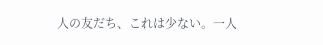人の友だち、これは少ない。一人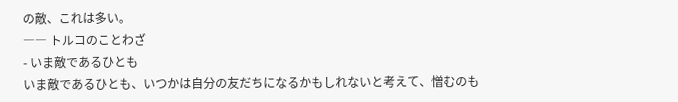の敵、これは多い。
―― トルコのことわざ
- いま敵であるひとも
いま敵であるひとも、いつかは自分の友だちになるかもしれないと考えて、憎むのも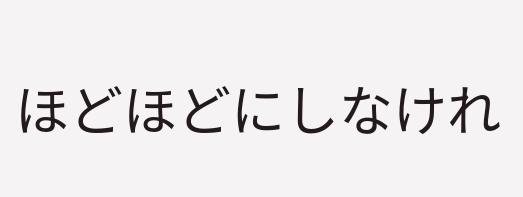ほどほどにしなけれ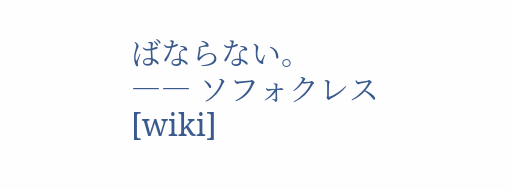ばならない。
―― ソフォクレス [wiki]